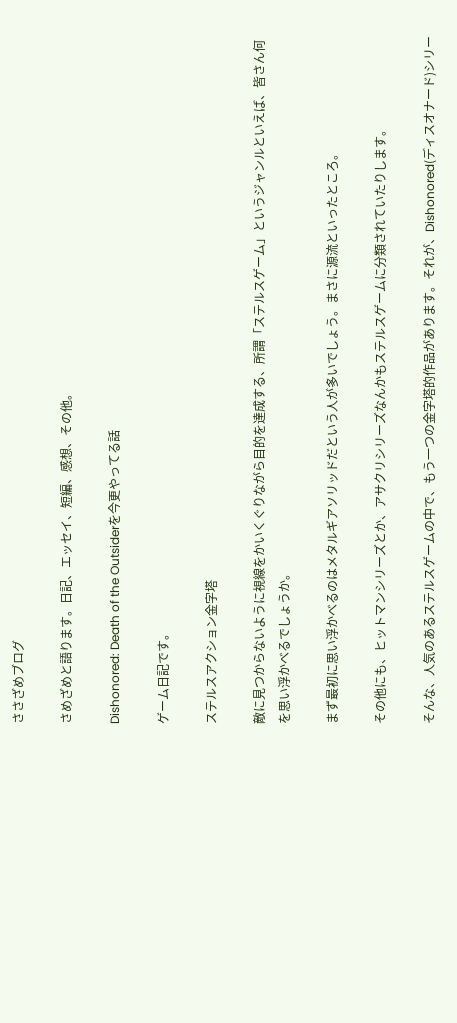ささざめブログ

さめざめと語ります。日記、エッセイ、短編、感想、その他。

Dishonored: Death of the Outsiderを今更やってる話

ゲーム日記です。

ステルスアクション金字塔

敵に見つからないように視線をかいくぐりながら目的を達成する、所謂「ステルスゲーム」というジャンルといえば、皆さん何を思い浮かべるでしょうか。

まず最初に思い浮かべるのはメタルギアソリッドだという人が多いでしょう。まさに源流といったところ。

その他にも、ヒットマンシリーズとか、アサクリシリーズなんかもステルスゲームに分類されていたりします。

そんな、人気のあるステルスゲームの中で、もう一つの金字塔的作品があります。それが、Dishonored(ディスオナード)シリー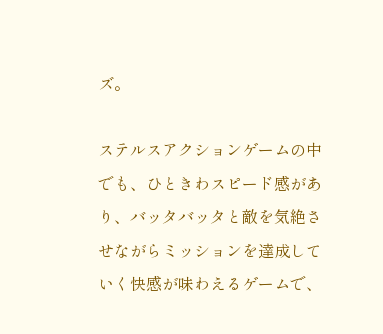ズ。

ステルスアクションゲームの中でも、ひときわスピード感があり、バッタバッタと敵を気絶させながらミッションを達成していく快感が味わえるゲームで、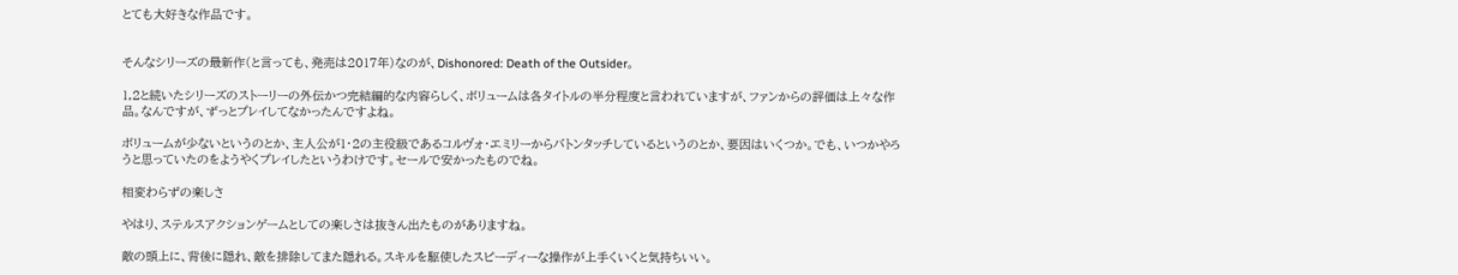とても大好きな作品です。


そんなシリーズの最新作(と言っても、発売は2017年)なのが、Dishonored: Death of the Outsider。

1,2と続いたシリーズのストーリーの外伝かつ完結編的な内容らしく、ボリュームは各タイトルの半分程度と言われていますが、ファンからの評価は上々な作品。なんですが、ずっとプレイしてなかったんですよね。

ボリュームが少ないというのとか、主人公が1・2の主役級であるコルヴォ・エミリーからバトンタッチしているというのとか、要因はいくつか。でも、いつかやろうと思っていたのをようやくプレイしたというわけです。セールで安かったものでね。

相変わらずの楽しさ

やはり、ステルスアクションゲームとしての楽しさは抜きん出たものがありますね。

敵の頭上に、背後に隠れ、敵を排除してまた隠れる。スキルを駆使したスピーディーな操作が上手くいくと気持ちいい。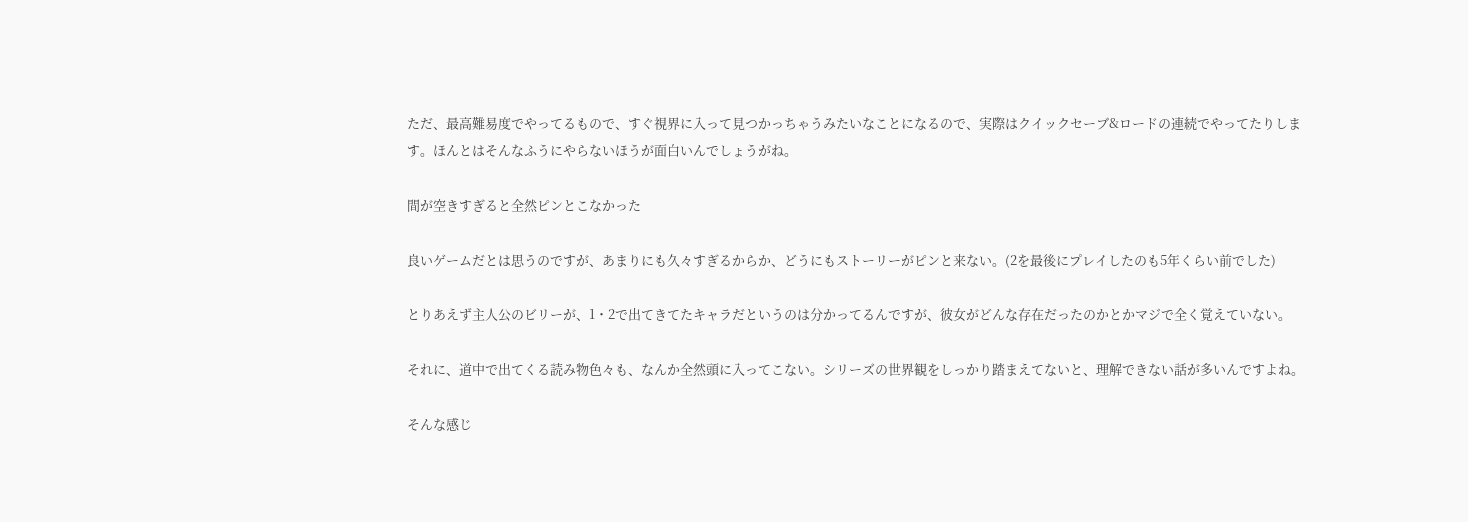ただ、最高難易度でやってるもので、すぐ視界に入って見つかっちゃうみたいなことになるので、実際はクイックセーブ&ロードの連続でやってたりします。ほんとはそんなふうにやらないほうが面白いんでしょうがね。

間が空きすぎると全然ピンとこなかった

良いゲームだとは思うのですが、あまりにも久々すぎるからか、どうにもストーリーがピンと来ない。(2を最後にプレイしたのも5年くらい前でした)

とりあえず主人公のビリーが、1・2で出てきてたキャラだというのは分かってるんですが、彼女がどんな存在だったのかとかマジで全く覚えていない。

それに、道中で出てくる読み物色々も、なんか全然頭に入ってこない。シリーズの世界観をしっかり踏まえてないと、理解できない話が多いんですよね。

そんな感じ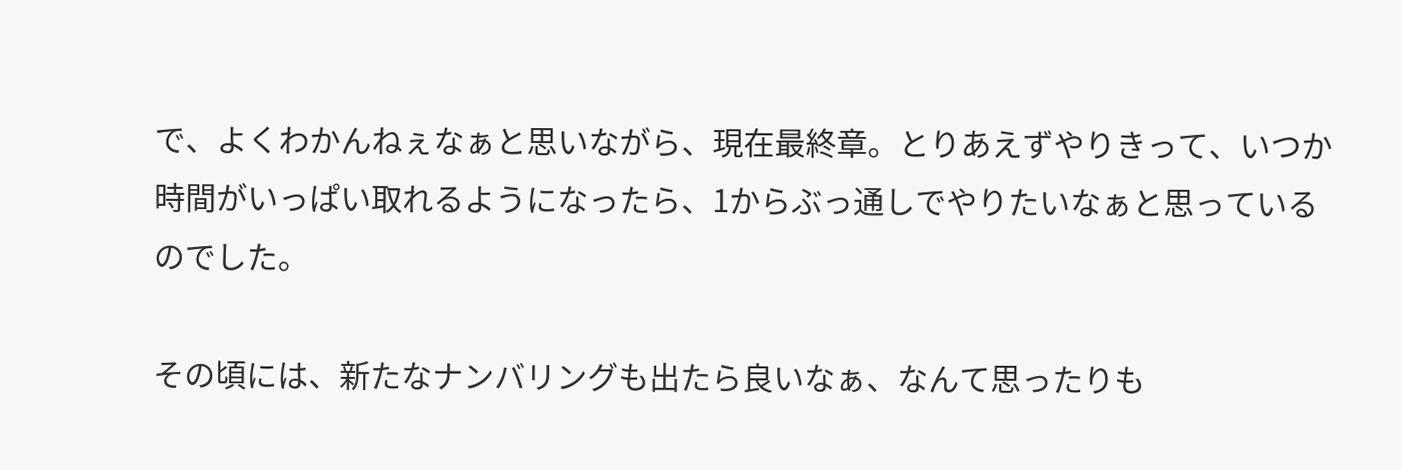で、よくわかんねぇなぁと思いながら、現在最終章。とりあえずやりきって、いつか時間がいっぱい取れるようになったら、1からぶっ通しでやりたいなぁと思っているのでした。

その頃には、新たなナンバリングも出たら良いなぁ、なんて思ったりも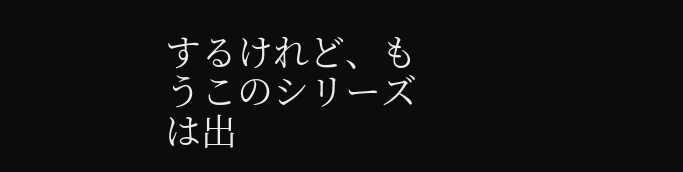するけれど、もうこのシリーズは出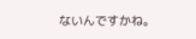ないんですかね。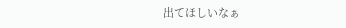出てほしいなぁ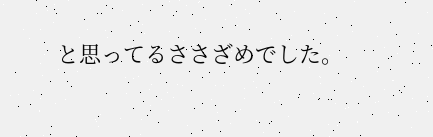と思ってるささざめでした。